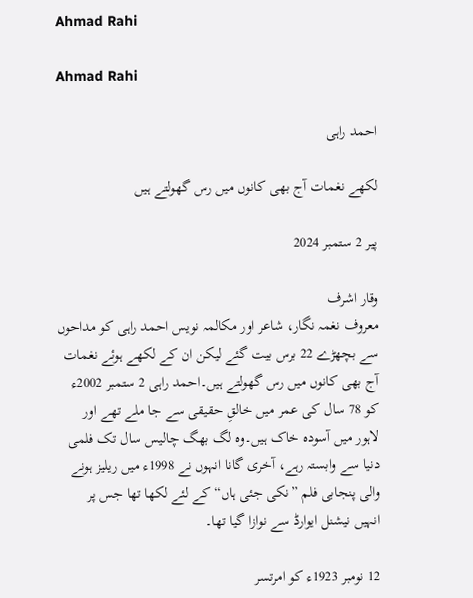Ahmad Rahi

Ahmad Rahi

احمد راہی

لکھے نغمات آج بھی کانوں میں رس گھولتے ہیں

پیر 2 ستمبر 2024

وقار اشرف
معروف نغمہ نگار، شاعر اور مکالمہ نویس احمد راہی کو مداحوں سے بچھڑے 22 برس بیت گئے لیکن ان کے لکھے ہوئے نغمات آج بھی کانوں میں رس گھولتے ہیں۔احمد راہی 2 ستمبر 2002ء کو 78 سال کی عمر میں خالقِ حقیقی سے جا ملے تھے اور لاہور میں آسودہ خاک ہیں۔وہ لگ بھگ چالیس سال تک فلمی دنیا سے وابستہ رہے، آخری گانا انہوں نے 1998ء میں ریلیز ہونے والی پنجابی فلم ”نکی جئی ہاں“ کے لئے لکھا تھا جس پر انہیں نیشنل ایوارڈ سے نوازا گیا تھا۔

12 نومبر 1923ء کو امرتسر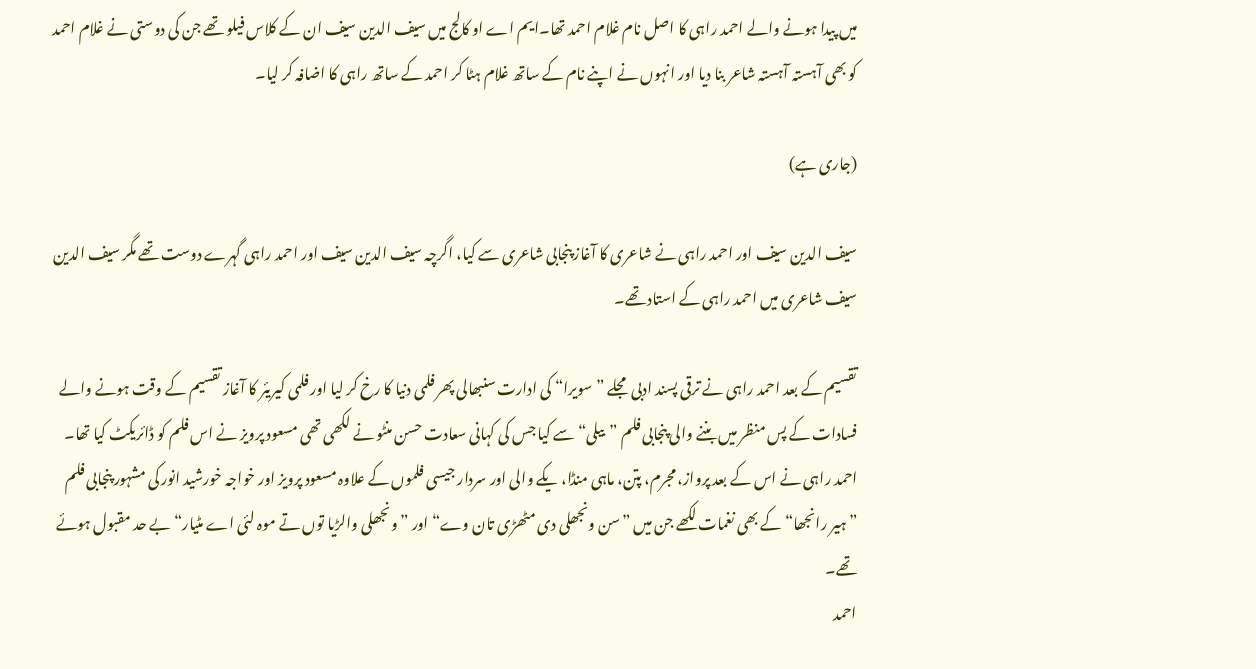میں پیدا ہونے والے احمد راہی کا اصل نام غلام احمد تھا۔ایم اے او کالج میں سیف الدین سیف ان کے کلاس فیلو تھے جن کی دوستی نے غلام احمد کو بھی آہستہ آہستہ شاعر بنا دیا اور انہوں نے اپنے نام کے ساتھ غلام ہٹا کر احمد کے ساتھ راہی کا اضافہ کر لیا۔

(جاری ہے)

سیف الدین سیف اور احمد راہی نے شاعری کا آغاز پنجابی شاعری سے کیا، اگرچہ سیف الدین سیف اور احمد راہی گہرے دوست تھے مگر سیف الدین سیف شاعری میں احمد راہی کے استاد تھے۔

تقسیم کے بعد احمد راہی نے ترقی پسند ادبی مجلے ”سویرا“ کی ادارت سنبھالی پھر فلمی دنیا کا رخ کر لیا اور فلمی کیریئر کا آغاز تقسیم کے وقت ہونے والے فسادات کے پس منظر میں بننے والی پنجابی فلم ”بیلی“ سے کیا جس کی کہانی سعادت حسن منٹو نے لکھی تھی مسعود پرویز نے اس فلم کو ڈائریکٹ کیا تھا۔
احمد راہی نے اس کے بعد پرواز، مجرم، پتن، ماہی منڈا، یکے والی اور سردار جیسی فلموں کے علاوہ مسعود پرویز اور خواجہ خورشید انور کی مشہور پنجابی فلم ”ہیر رانجھا“ کے بھی نغمات لکھے جن میں ”سن ونجھلی دی مٹھڑی تان وے“ اور ”ونجھلی والڑیا توں تے موہ لئی اے مٹیار“ بے حد مقبول ہوئے تھے۔
احمد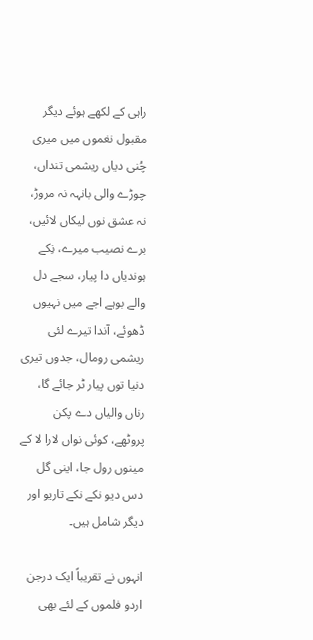راہی کے لکھے ہوئے دیگر مقبول نغموں میں میری چُنی دیاں ریشمی تنداں، چوڑے والی بانہہ نہ مروڑ، نہ عشق نوں لیکاں لائیں، برے نصیب میرے، نِکے ہوندیاں دا پیار، سجے دل والے بوہے اجے میں نہیوں ڈھوئے، آندا تیرے لئی ریشمی رومال، جدوں تیری دنیا توں پیار ٹر جائے گا، رناں والیاں دے پکن پروٹھے، کوئی نواں لارا لا کے مینوں رول جا، اینی گل دس دیو نکے نکے تاریو اور دیگر شامل ہیں۔

انہوں نے تقریباً ایک درجن اردو فلموں کے لئے بھی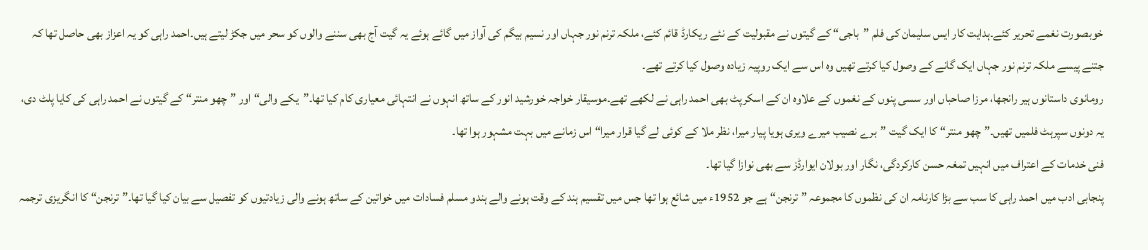خوبصورت نغمے تحریر کئے۔ہدایت کار ایس سلیمان کی فلم ”باجی“ کے گیتوں نے مقبولیت کے نئے ریکارڈ قائم کئے، ملکہ ترنم نور جہاں اور نسیم بیگم کی آواز میں گائے ہوئے یہ گیت آج بھی سننے والوں کو سحر میں جکڑ لیتے ہیں۔احمد راہی کو یہ اعزاز بھی حاصل تھا کہ جتنے پیسے ملکہ ترنم نور جہاں ایک گانے کے وصول کیا کرتے تھیں وہ اس سے ایک روپیہ زیادہ وصول کیا کرتے تھے۔
رومانوی داستانوں ہیر رانجھا، مرزا صاحباں اور سسی پنوں کے نغموں کے علاوہ ان کے اسکرپٹ بھی احمد راہی نے لکھے تھے۔موسیقار خواجہ خورشید انور کے ساتھ انہوں نے انتہائی معیاری کام کیا تھا۔”یکے والی“ اور ”چھو منتر“ کے گیتوں نے احمد راہی کی کایا پلٹ دی، یہ دونوں سپرہٹ فلمیں تھیں۔”چھو منتر“ کا ایک گیت ”برے نصیب میرے ویری ہویا پیار میرا، نظر ملا کے کوئی لے گیا قرار میرا“ اس زمانے میں بہت مشہور ہوا تھا۔
فنی خدمات کے اعتراف میں انہیں تمغہ حسن کارکردگی، نگار اور بولان ایوارڈز سے بھی نوازا گیا تھا۔
پنجابی ادب میں احمد راہی کا سب سے بڑا کارنامہ ان کی نظموں کا مجموعہ ”ترنجن“ ہے جو 1952ء میں شائع ہوا تھا جس میں تقسیم ہند کے وقت ہونے والے ہندو مسلم فسادات میں خواتین کے ساتھ ہونے والی زیادتیوں کو تفصیل سے بیان کیا گیا تھا۔”ترنجن“ کا انگریزی ترجمہ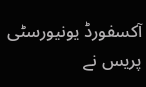آکسفورڈ یونیورسٹی پریس نے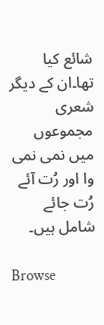شائع کیا تھا۔ان کے دیگر شعری مجموعوں میں نمی نمی وا اور رُت آئے رُت جائے شامل ہیں۔

Browse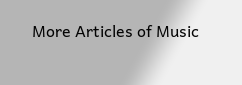More Articles of Music